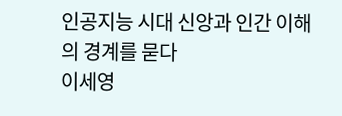인공지능 시대 신앙과 인간 이해의 경계를 묻다
이세영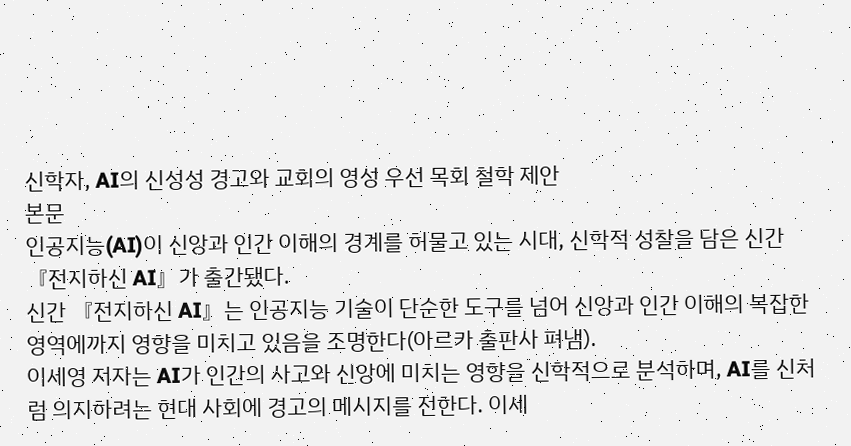신학자, AI의 신성성 경고와 교회의 영성 우선 목회 철학 제안
본문
인공지능(AI)이 신앙과 인간 이해의 경계를 허물고 있는 시대, 신학적 성찰을 담은 신간 『전지하신 AI』가 출간됐다.
신간 『전지하신 AI』는 인공지능 기술이 단순한 도구를 넘어 신앙과 인간 이해의 복잡한 영역에까지 영향을 미치고 있음을 조명한다(아르카 출판사 펴냄).
이세영 저자는 AI가 인간의 사고와 신앙에 미치는 영향을 신학적으로 분석하며, AI를 신처럼 의지하려는 현대 사회에 경고의 메시지를 전한다. 이세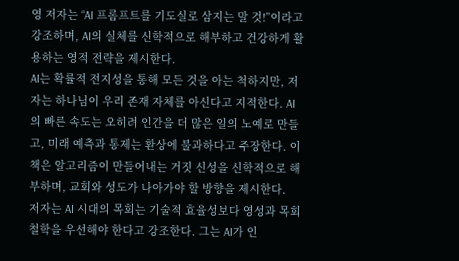영 저자는 “AI 프롬프트를 기도실로 삼지는 말 것!”이라고 강조하며, AI의 실체를 신학적으로 해부하고 건강하게 활용하는 영적 전략을 제시한다.
AI는 확률적 전지성을 통해 모든 것을 아는 척하지만, 저자는 하나님이 우리 존재 자체를 아신다고 지적한다. AI의 빠른 속도는 오히려 인간을 더 많은 일의 노예로 만들고, 미래 예측과 통제는 환상에 불과하다고 주장한다. 이 책은 알고리즘이 만들어내는 거짓 신성을 신학적으로 해부하며, 교회와 성도가 나아가야 할 방향을 제시한다.
저자는 AI 시대의 목회는 기술적 효율성보다 영성과 목회 철학을 우선해야 한다고 강조한다. 그는 AI가 인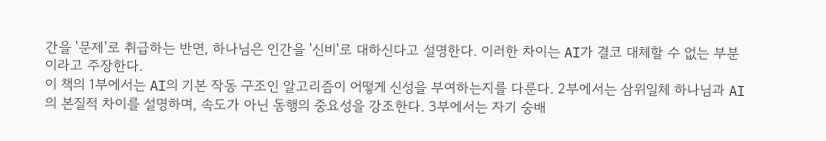간을 '문제'로 취급하는 반면, 하나님은 인간을 '신비'로 대하신다고 설명한다. 이러한 차이는 AI가 결코 대체할 수 없는 부분이라고 주장한다.
이 책의 1부에서는 AI의 기본 작동 구조인 알고리즘이 어떻게 신성을 부여하는지를 다룬다. 2부에서는 삼위일체 하나님과 AI의 본질적 차이를 설명하며, 속도가 아닌 동행의 중요성을 강조한다. 3부에서는 자기 숭배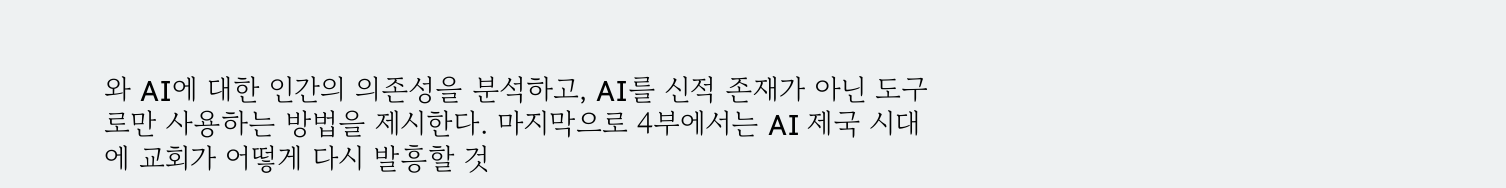와 AI에 대한 인간의 의존성을 분석하고, AI를 신적 존재가 아닌 도구로만 사용하는 방법을 제시한다. 마지막으로 4부에서는 AI 제국 시대에 교회가 어떻게 다시 발흥할 것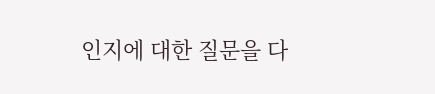인지에 대한 질문을 다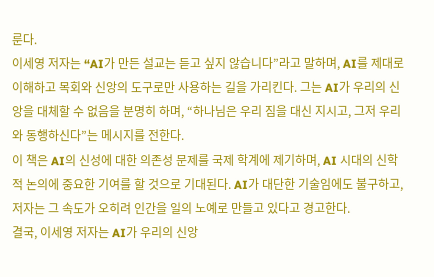룬다.
이세영 저자는 “AI가 만든 설교는 듣고 싶지 않습니다”라고 말하며, AI를 제대로 이해하고 목회와 신앙의 도구로만 사용하는 길을 가리킨다. 그는 AI가 우리의 신앙을 대체할 수 없음을 분명히 하며, “하나님은 우리 짐을 대신 지시고, 그저 우리와 동행하신다”는 메시지를 전한다.
이 책은 AI의 신성에 대한 의존성 문제를 국제 학계에 제기하며, AI 시대의 신학적 논의에 중요한 기여를 할 것으로 기대된다. AI가 대단한 기술임에도 불구하고, 저자는 그 속도가 오히려 인간을 일의 노예로 만들고 있다고 경고한다.
결국, 이세영 저자는 AI가 우리의 신앙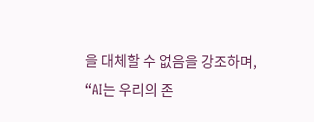을 대체할 수 없음을 강조하며, “AI는 우리의 존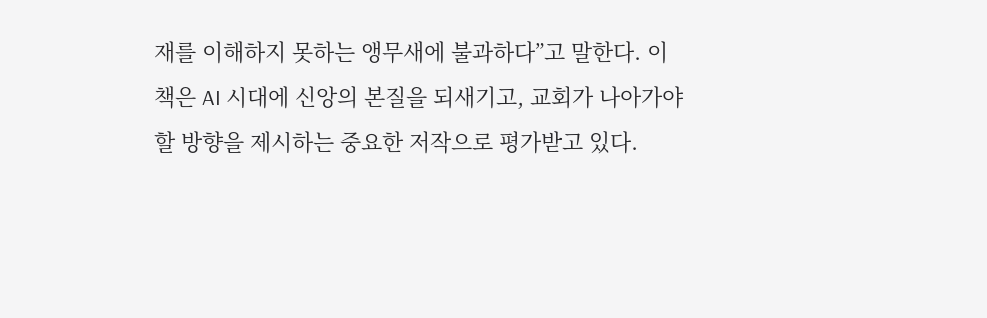재를 이해하지 못하는 앵무새에 불과하다”고 말한다. 이 책은 AI 시대에 신앙의 본질을 되새기고, 교회가 나아가야 할 방향을 제시하는 중요한 저작으로 평가받고 있다.